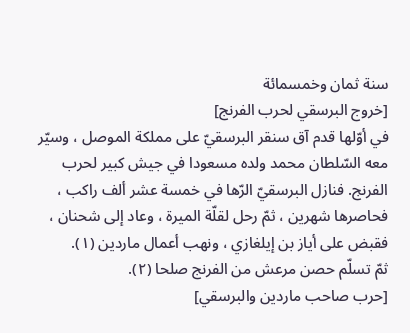سنة ثمان وخمسمائة
[خروج البرسقي لحرب الفرنج]
في أوّلها قدم آق سنقر البرسقيّ على مملكة الموصل ، وسيّر معه السّلطان محمد ولده مسعودا في جيش كبير لحرب الفرنج. فنازل البرسقيّ الرّها في خمسة عشر ألف راكب ، فحاصرها شهرين ، ثمّ رحل لقلّة الميرة ، وعاد إلى شحنان ، فقبض على أياز بن إيلغازي ، ونهب أعمال ماردين (١).
ثمّ تسلّم حصن مرعش من الفرنج صلحا (٢).
[حرب صاحب ماردين والبرسقي]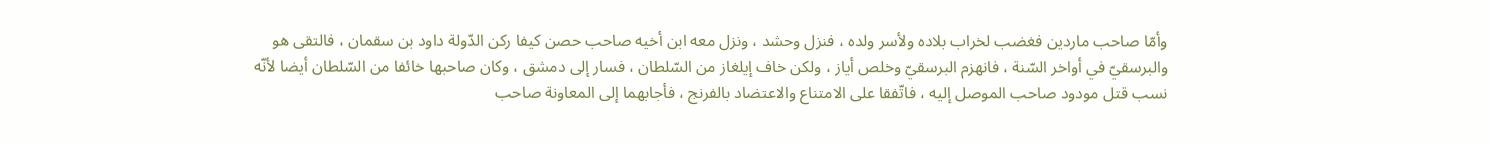وأمّا صاحب ماردين فغضب لخراب بلاده ولأسر ولده ، فنزل وحشد ، ونزل معه ابن أخيه صاحب حصن كيفا ركن الدّولة داود بن سقمان ، فالتقى هو والبرسقيّ في أواخر السّنة ، فانهزم البرسقيّ وخلص أياز ، ولكن خاف إيلغاز من السّلطان ، فسار إلى دمشق ، وكان صاحبها خائفا من السّلطان أيضا لأنّه نسب قتل مودود صاحب الموصل إليه ، فاتّفقا على الامتناع والاعتضاد بالفرنج ، فأجابهما إلى المعاونة صاحب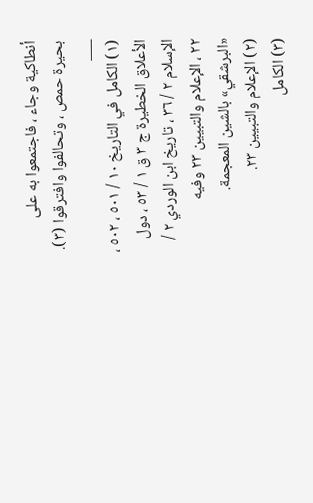أنطاكية وجاء ، فاجتمعوا به على بحيرة حمص ، وتحالفوا وافترقوا (٣).
___
(١) الكامل في التاريخ ١٠ / ٥٠١ ، ٥٠٢ ، الأعلاق الخطيرة ج ٣ ق ١ / ٥٣ ، دول الإسلام ٢ / ٣٦ ، تاريخ ابن الوردي ٢ / ٢٢ ، الإعلام والتبيين ٢٣ وفيه «البرشقي» بالشين المعجمة.
(٢) الإعلام والتبيين ٢٣.
(٣) الكامل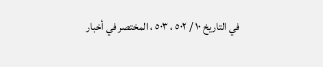في التاريخ ١٠ / ٥٠٢ ، ٥٠٣ ، المختصر في أخبار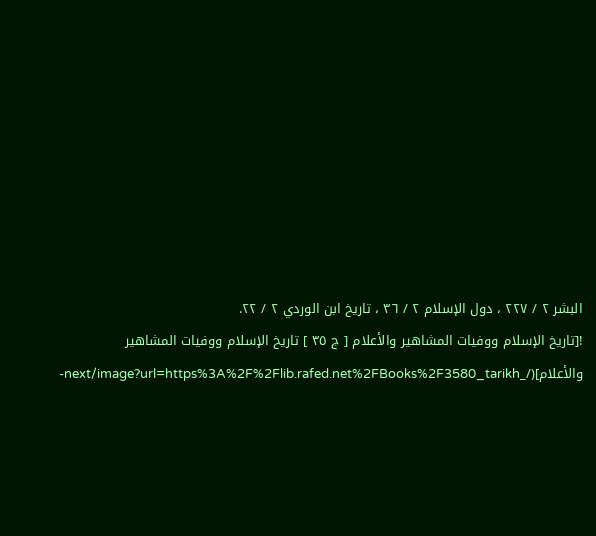البشر ٢ / ٢٢٧ ، دول الإسلام ٢ / ٣٦ ، تاريخ ابن الوردي ٢ / ٢٢.
![تاريخ الإسلام ووفيات المشاهير والأعلام [ ج ٣٥ ] تاريخ الإسلام ووفيات المشاهير والأعلام](/_next/image?url=https%3A%2F%2Flib.rafed.net%2FBooks%2F3580_tarikh-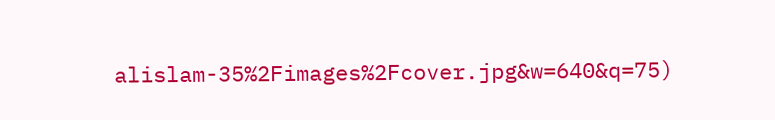alislam-35%2Fimages%2Fcover.jpg&w=640&q=75)